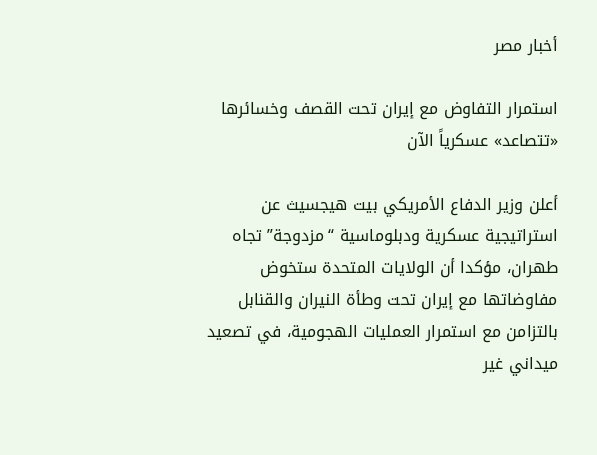أخبار مصر

استمرار التفاوض مع إيران تحت القصف وخسائرها «تتصاعد» عسكرياً الآن

أعلن وزير الدفاع الأمريكي بيت هيجسيث عن استراتيجية عسكرية ودبلوماسية “مزدوجة” تجاه طهران، مؤكدا أن الولايات المتحدة ستخوض مفاوضاتها مع إيران تحت وطأة النيران والقنابل بالتزامن مع استمرار العمليات الهجومية، في تصعيد ميداني غير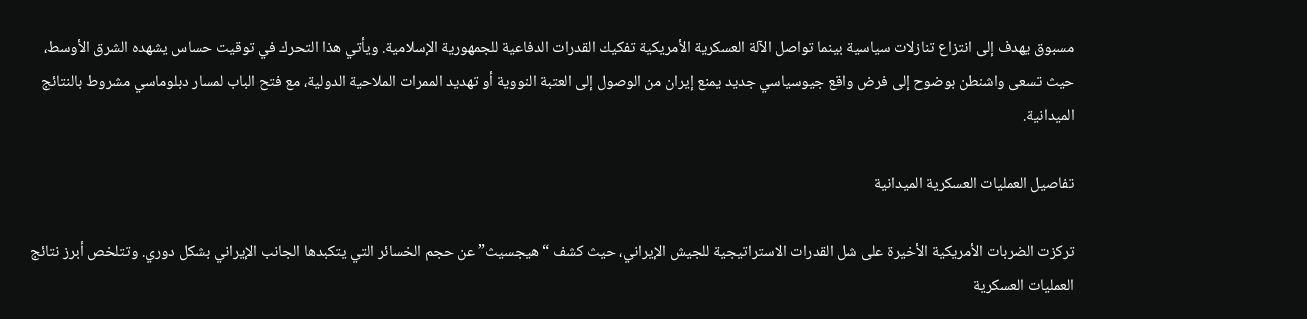مسبوق يهدف إلى انتزاع تنازلات سياسية بينما تواصل الآلة العسكرية الأمريكية تفكيك القدرات الدفاعية للجمهورية الإسلامية. ويأتي هذا التحرك في توقيت حساس يشهده الشرق الأوسط، حيث تسعى واشنطن بوضوح إلى فرض واقع جيوسياسي جديد يمنع إيران من الوصول إلى العتبة النووية أو تهديد الممرات الملاحية الدولية، مع فتح الباب لمسار دبلوماسي مشروط بالنتائج الميدانية.

تفاصيل العمليات العسكرية الميدانية

تركزت الضربات الأمريكية الأخيرة على شل القدرات الاستراتيجية للجيش الإيراني، حيث كشف “هيجسيث” عن حجم الخسائر التي يتكبدها الجانب الإيراني بشكل دوري. وتتلخص أبرز نتائج العمليات العسكرية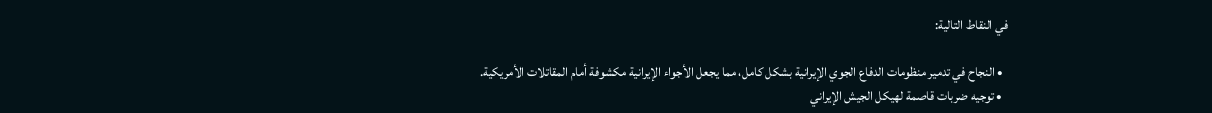في النقاط التالية:

  • النجاح في تدمير منظومات الدفاع الجوي الإيرانية بشكل كامل، مما يجعل الأجواء الإيرانية مكشوفة أمام المقاتلات الأمريكية.
  • توجيه ضربات قاصمة لهيكل الجيش الإيراني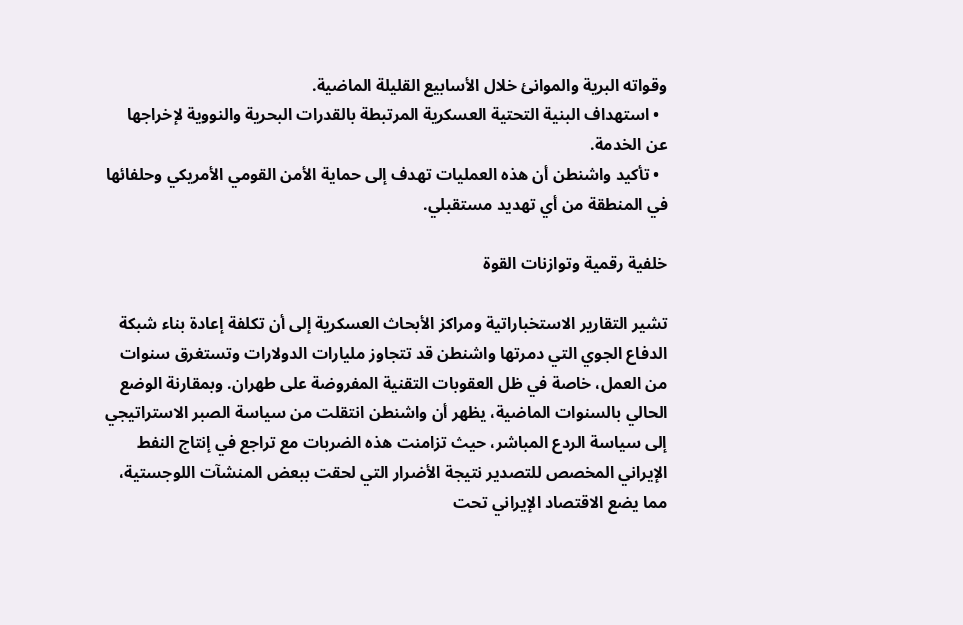وقواته البرية والموانئ خلال الأسابيع القليلة الماضية.
  • استهداف البنية التحتية العسكرية المرتبطة بالقدرات البحرية والنووية لإخراجها عن الخدمة.
  • تأكيد واشنطن أن هذه العمليات تهدف إلى حماية الأمن القومي الأمريكي وحلفائها في المنطقة من أي تهديد مستقبلي.

خلفية رقمية وتوازنات القوة

تشير التقارير الاستخباراتية ومراكز الأبحاث العسكرية إلى أن تكلفة إعادة بناء شبكة الدفاع الجوي التي دمرتها واشنطن قد تتجاوز مليارات الدولارات وتستغرق سنوات من العمل، خاصة في ظل العقوبات التقنية المفروضة على طهران. وبمقارنة الوضع الحالي بالسنوات الماضية، يظهر أن واشنطن انتقلت من سياسة الصبر الاستراتيجي إلى سياسة الردع المباشر، حيث تزامنت هذه الضربات مع تراجع في إنتاج النفط الإيراني المخصص للتصدير نتيجة الأضرار التي لحقت ببعض المنشآت اللوجستية، مما يضع الاقتصاد الإيراني تحت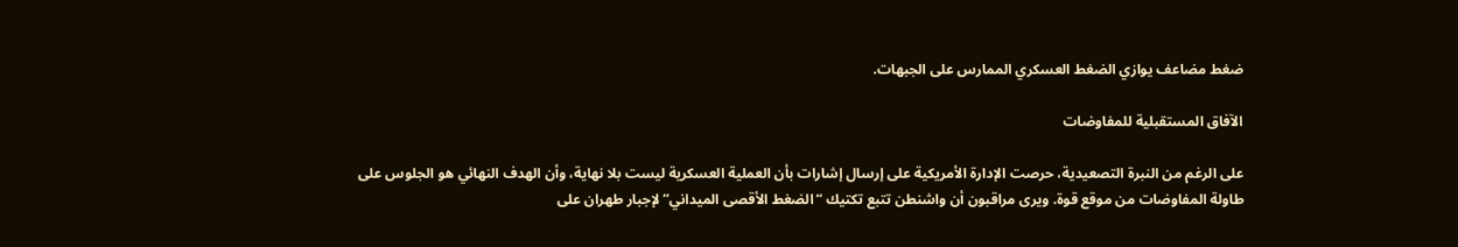ضغط مضاعف يوازي الضغط العسكري الممارس على الجبهات.

الآفاق المستقبلية للمفاوضات

على الرغم من النبرة التصعيدية، حرصت الإدارة الأمريكية على إرسال إشارات بأن العملية العسكرية ليست بلا نهاية، وأن الهدف النهائي هو الجلوس على طاولة المفاوضات من موقع قوة. ويرى مراقبون أن واشنطن تتبع تكتيك “الضغط الأقصى الميداني” لإجبار طهران على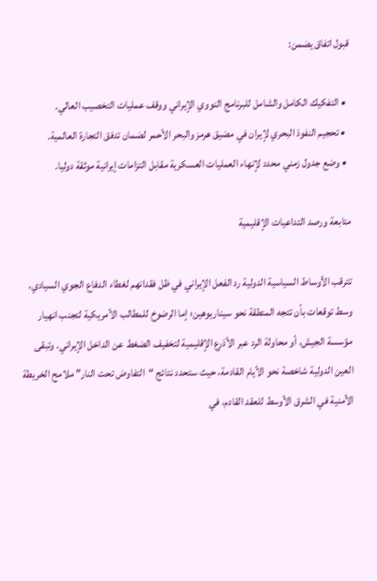قبول اتفاق يضمن:

  • التفكيك الكامل والشامل للبرنامج النووي الإيراني ووقف عمليات التخصيب العالي.
  • تحجيم النفوذ البحري لإيران في مضيق هرمز والبحر الأحمر لضمان تدفق التجارة العالمية.
  • وضع جدول زمني محدد لإنهاء العمليات العسكرية مقابل التزامات إيرانية موثقة دوليا.

متابعة ورصد التداعيات الإقليمية

تترقب الأوساط السياسية الدولية رد الفعل الإيراني في ظل فقدانهم لغطاء الدفاع الجوي السيادي، وسط توقعات بأن تتجه المنطقة نحو سيناريوهين؛ إما الرضوخ للمطالب الأمريكية لتجنب انهيار مؤسسة الجيش، أو محاولة الرد عبر الأذرع الإقليمية لتخفيف الضغط عن الداخل الإيراني. وتبقى العين الدولية شاخصة نحو الأيام القادمة، حيث ستحدد نتائج “التفاوض تحت النار” ملامح الخريطة الأمنية في الشرق الأوسط للعقد القادم، في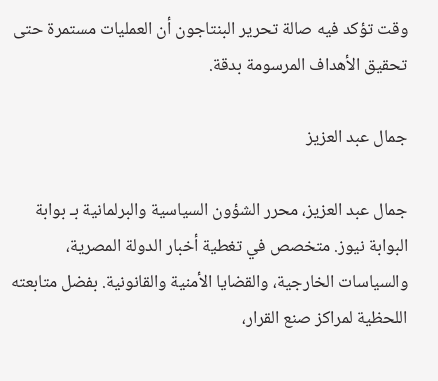وقت تؤكد فيه صالة تحرير البنتاجون أن العمليات مستمرة حتى تحقيق الأهداف المرسومة بدقة.

جمال عبد العزيز

جمال عبد العزيز، محرر الشؤون السياسية والبرلمانية بـ بوابة البوابة نيوز. متخصص في تغطية أخبار الدولة المصرية، والسياسات الخارجية، والقضايا الأمنية والقانونية. بفضل متابعته اللحظية لمراكز صنع القرار،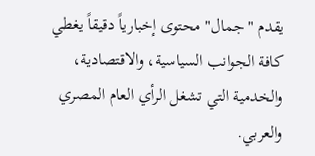يقدم "جمال" محتوى إخبارياً دقيقاً يغطي كافة الجوانب السياسية، والاقتصادية، والخدمية التي تشغل الرأي العام المصري والعربي.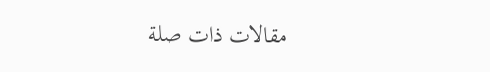مقالات ذات صلة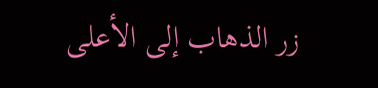زر الذهاب إلى الأعلى